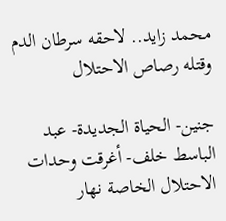محمد زايد.. لاحقه سرطان الدم وقتله رصاص الاحتلال

جنين- الحياة الجديدة- عبد الباسط خلف- أغرقت وحدات الاحتلال الخاصة نهار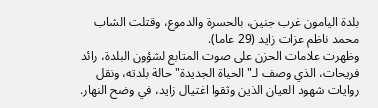بلدة اليامون غرب جنين، بالحسرة والدموع، وقتلت الشاب محمد ناظم عزات زايد (29 عاما).
وظهرت علامات الحزن على صوت المتابع لشؤون البلدة، رائد فريحات، الذي وصف لـ"الحياة الجديدة" حالة بلدته، ونقل روايات شهود العيان الذين وثقوا اغتيال زايد، في وضح النهار.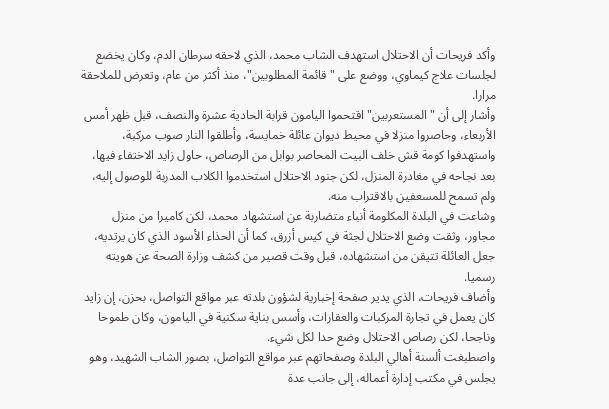وأكد فريحات أن الاحتلال استهدف الشاب محمد، الذي لاحقه سرطان الدم، وكان يخضع لجلسات علاج كيماوي، ووضع على "قائمة المطلوبين"، منذ أكثر من عام، وتعرض للملاحقة مرارا.
وأشار إلى أن "المستعربين" اقتحموا اليامون قرابة الحادية عشرة والنصف، قبل ظهر أمس الأربعاء، وحاصروا منزلا في محيط ديوان عائلة خمايسة، وأطلقوا النار صوب مركبة، واستهدفوا كومة قش خلف البيت المحاصر بوابل من الرصاص، حاول زايد الاختفاء فيها، بعد نجاحه في مغادرة المنزل، لكن جنود الاحتلال استخدموا الكلاب المدربة للوصول إليه، ولم تسمح للمسعفين بالاقتراب منه.
وشاعت في البلدة المكلومة أنباء متضاربة عن استشهاد محمد، لكن كاميرا من منزل مجاور، وثقت وضع الاحتلال لجثة في كيس أزرق، كما أن الحذاء الأسود الذي كان يرتديه، جعل العائلة تتيقن من استشهاده، قبل وقت قصير من كشف وزارة الصحة عن هويته رسميا.
وأضاف فريحات، الذي يدير صفحة إخبارية لشؤون بلدته عبر مواقع التواصل، بحزن، إن زايد كان يعمل في تجارة المركبات والعقارات، وأسس بناية سكنية في اليامون، وكان طموحا وناجحا، لكن رصاص الاحتلال وضع حدا لكل شيء.
واصطبغت ألسنة أهالي البلدة وصفحاتهم عبر مواقع التواصل، بصور الشاب الشهيد، وهو يجلس في مكتب إدارة أعماله، إلى جانب عدة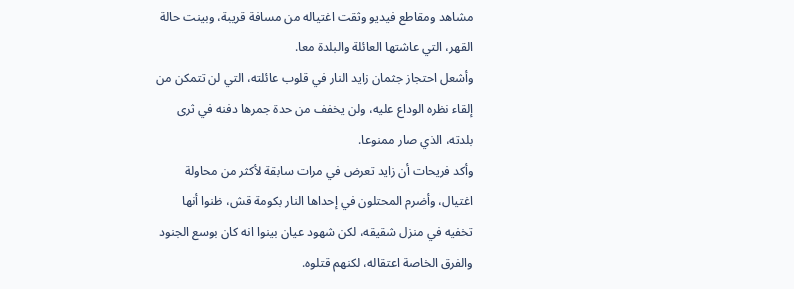مشاهد ومقاطع فيديو وثقت اغتياله من مسافة قريبة، وبينت حالة القهر، التي عاشتها العائلة والبلدة معا.
وأشعل احتجاز جثمان زايد النار في قلوب عائلته، التي لن تتمكن من إلقاء نظره الوداع عليه، ولن يخفف من حدة جمرها دفنه في ثرى بلدته، الذي صار ممنوعا.
وأكد فريحات أن زايد تعرض في مرات سابقة لأكثر من محاولة اغتيال، وأضرم المحتلون في إحداها النار بكومة قش، ظنوا أنها تخفيه في منزل شقيقه، لكن شهود عيان بينوا انه كان بوسع الجنود والفرق الخاصة اعتقاله، لكنهم قتلوه.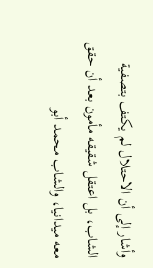وأشار إلى أن الاحتلال لم يكتف بتصفية الشاب، بل اعتقل شقيقه مأمون بعد أن حقق معه ميدانيا، والشاب محمد أبو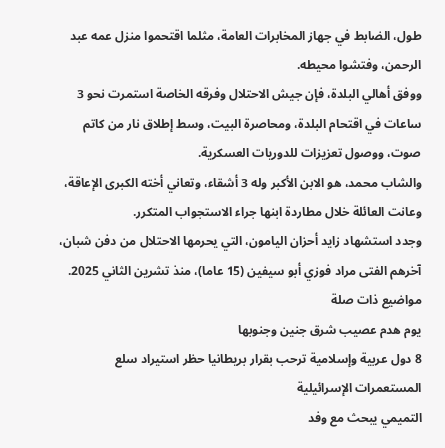طول، الضابط في جهاز المخابرات العامة، مثلما اقتحموا منزل عمه عبد الرحمن، وفتشوا محيطه.
ووفق أهالي البلدة، فإن جيش الاحتلال وفرقه الخاصة استمرت نحو 3 ساعات في اقتحام البلدة، ومحاصرة البيت، وسط إطلاق نار من كاتم صوت، ووصول تعزيزات للدوريات العسكرية.
والشاب محمد، هو الابن الأكبر وله 3 أشقاء، وتعاني أخته الكبرى الإعاقة، وعانت العائلة خلال مطاردة ابنها جراء الاستجواب المتكرر.
وجدد استشهاد زايد أحزان اليامون، التي يحرمها الاحتلال من دفن شبان، آخرهم الفتى مراد فوزي أبو سيفين (15 عاما)، منذ تشرين الثاني 2025.
مواضيع ذات صلة
يوم هدم عصيب شرق جنين وجنوبها
8 دول عربية وإسلامية ترحب بقرار بريطانيا حظر استيراد سلع المستعمرات الإسرائيلية
التميمي يبحث مع وفد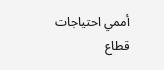أممي احتياجات قطاع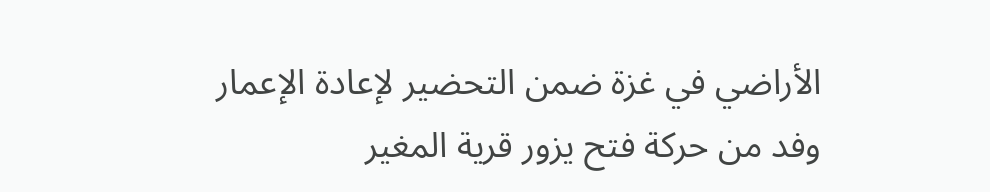الأراضي في غزة ضمن التحضير لإعادة الإعمار
وفد من حركة فتح يزور قرية المغير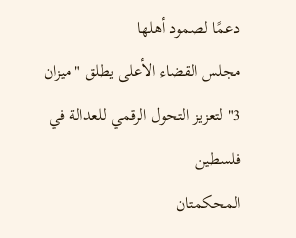دعمًا لصمود أهلها
مجلس القضاء الأعلى يطلق "ميزان 3" لتعزيز التحول الرقمي للعدالة في فلسطين
المحكمتان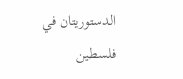الدستوريتان في فلسطين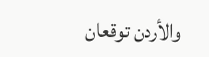والأردن توقعان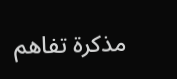مذكرة تفاهم